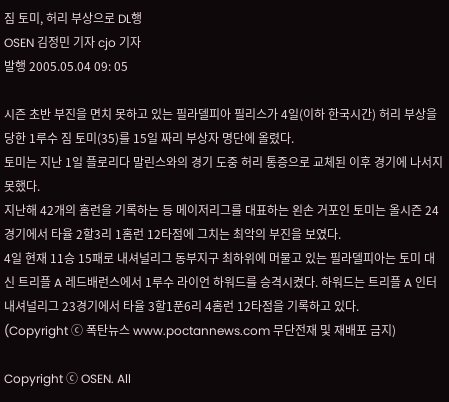짐 토미, 허리 부상으로 DL행
OSEN 김정민 기자 cjo 기자
발행 2005.05.04 09: 05

시즌 초반 부진을 면치 못하고 있는 필라델피아 필리스가 4일(이하 한국시간) 허리 부상을 당한 1루수 짐 토미(35)를 15일 짜리 부상자 명단에 올렸다.
토미는 지난 1일 플로리다 말린스와의 경기 도중 허리 통증으로 교체된 이후 경기에 나서지 못했다.
지난해 42개의 홈런을 기록하는 등 메이저리그를 대표하는 왼손 거포인 토미는 올시즌 24경기에서 타율 2할3리 1홈런 12타점에 그치는 최악의 부진을 보였다.
4일 현재 11승 15패로 내셔널리그 동부지구 최하위에 머물고 있는 필라델피아는 토미 대신 트리플 A 레드배런스에서 1루수 라이언 하워드를 승격시켰다. 하워드는 트리플 A 인터내셔널리그 23경기에서 타율 3할1푼6리 4홈런 12타점을 기록하고 있다.
(Copyright ⓒ 폭탄뉴스 www.poctannews.com 무단전재 및 재배포 금지)

Copyright ⓒ OSEN. All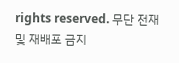rights reserved. 무단 전재 및 재배포 금지